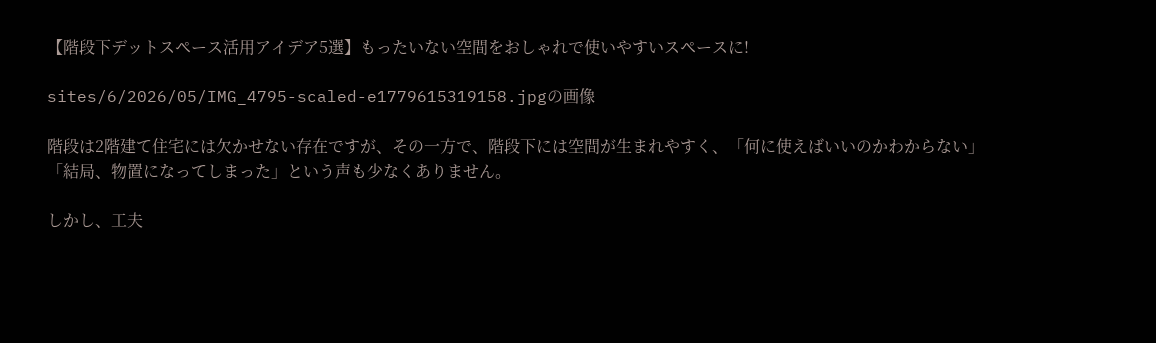【階段下デットスペース活用アイデア5選】もったいない空間をおしゃれで使いやすいスペースに!

sites/6/2026/05/IMG_4795-scaled-e1779615319158.jpgの画像

階段は2階建て住宅には欠かせない存在ですが、その一方で、階段下には空間が生まれやすく、「何に使えばいいのかわからない」「結局、物置になってしまった」という声も少なくありません。

しかし、工夫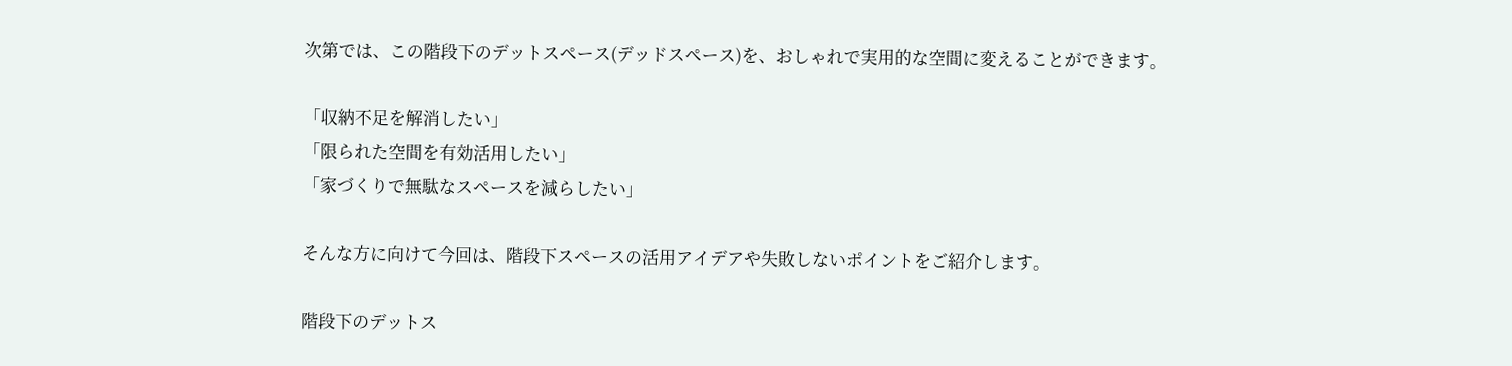次第では、この階段下のデットスペース(デッドスペース)を、おしゃれで実用的な空間に変えることができます。

「収納不足を解消したい」
「限られた空間を有効活用したい」
「家づくりで無駄なスペースを減らしたい」

そんな方に向けて今回は、階段下スペースの活用アイデアや失敗しないポイントをご紹介します。

階段下のデットス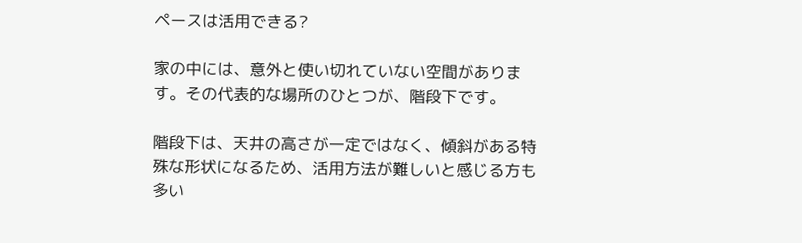ペースは活用できる?

家の中には、意外と使い切れていない空間があります。その代表的な場所のひとつが、階段下です。

階段下は、天井の高さが一定ではなく、傾斜がある特殊な形状になるため、活用方法が難しいと感じる方も多い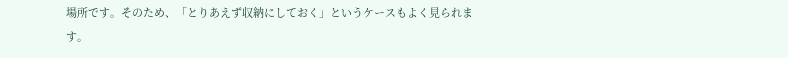場所です。そのため、「とりあえず収納にしておく」というケースもよく見られます。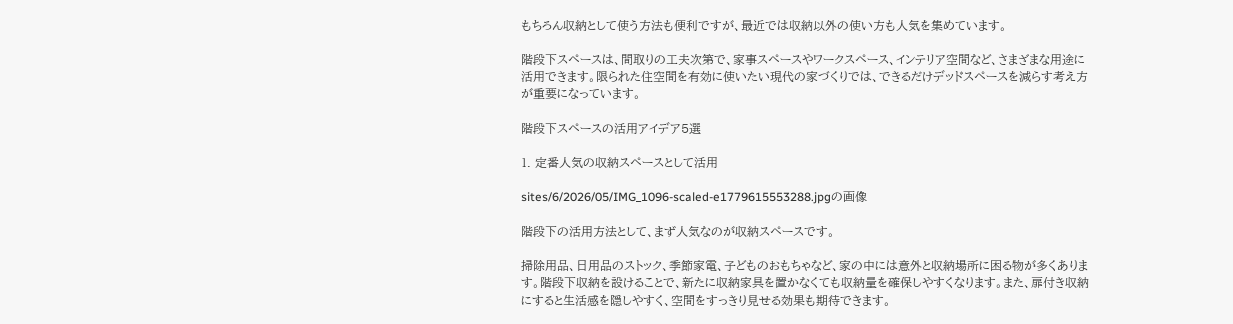もちろん収納として使う方法も便利ですが、最近では収納以外の使い方も人気を集めています。

階段下スペースは、間取りの工夫次第で、家事スペースやワークスペース、インテリア空間など、さまざまな用途に活用できます。限られた住空間を有効に使いたい現代の家づくりでは、できるだけデッドスペースを減らす考え方が重要になっています。

階段下スペースの活用アイデア5選

1. 定番人気の収納スペースとして活用

sites/6/2026/05/IMG_1096-scaled-e1779615553288.jpgの画像

階段下の活用方法として、まず人気なのが収納スペースです。

掃除用品、日用品のストック、季節家電、子どものおもちゃなど、家の中には意外と収納場所に困る物が多くあります。階段下収納を設けることで、新たに収納家具を置かなくても収納量を確保しやすくなります。また、扉付き収納にすると生活感を隠しやすく、空間をすっきり見せる効果も期待できます。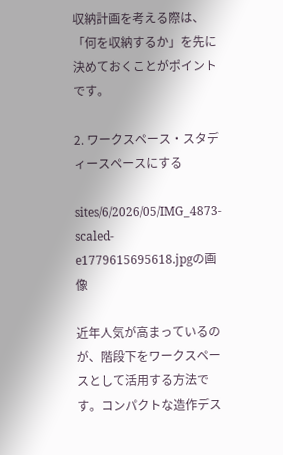収納計画を考える際は、「何を収納するか」を先に決めておくことがポイントです。

2. ワークスペース・スタディースペースにする

sites/6/2026/05/IMG_4873-scaled-e1779615695618.jpgの画像

近年人気が高まっているのが、階段下をワークスペースとして活用する方法です。コンパクトな造作デス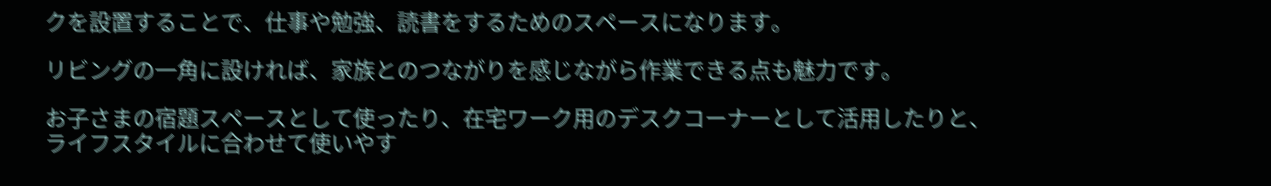クを設置することで、仕事や勉強、読書をするためのスペースになります。

リビングの一角に設ければ、家族とのつながりを感じながら作業できる点も魅力です。

お子さまの宿題スペースとして使ったり、在宅ワーク用のデスクコーナーとして活用したりと、ライフスタイルに合わせて使いやす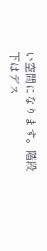い空間になります。階段下はデス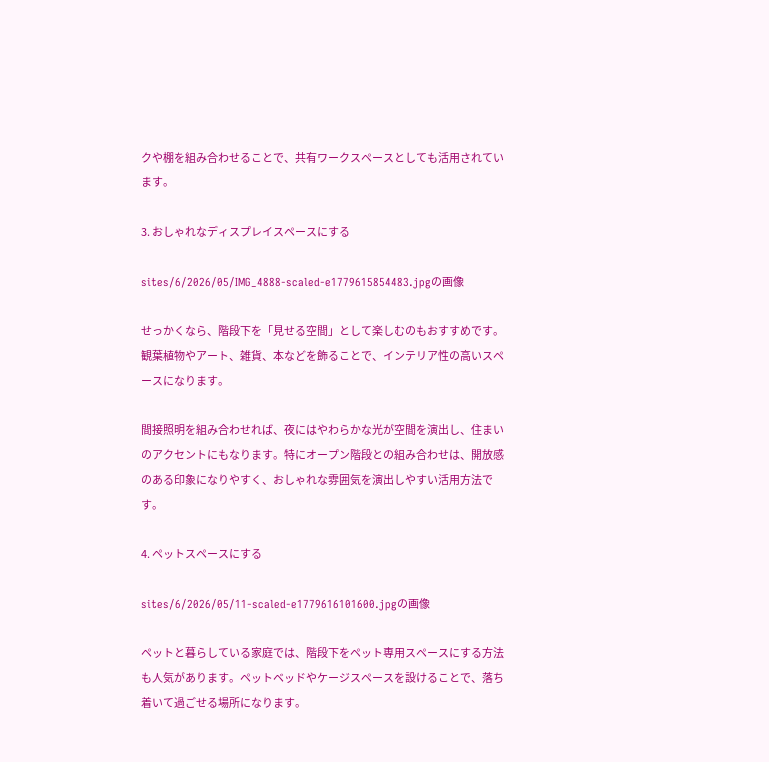クや棚を組み合わせることで、共有ワークスペースとしても活用されています。

3. おしゃれなディスプレイスペースにする

sites/6/2026/05/IMG_4888-scaled-e1779615854483.jpgの画像

せっかくなら、階段下を「見せる空間」として楽しむのもおすすめです。観葉植物やアート、雑貨、本などを飾ることで、インテリア性の高いスペースになります。

間接照明を組み合わせれば、夜にはやわらかな光が空間を演出し、住まいのアクセントにもなります。特にオープン階段との組み合わせは、開放感のある印象になりやすく、おしゃれな雰囲気を演出しやすい活用方法です。

4. ペットスペースにする

sites/6/2026/05/11-scaled-e1779616101600.jpgの画像

ペットと暮らしている家庭では、階段下をペット専用スペースにする方法も人気があります。ペットベッドやケージスペースを設けることで、落ち着いて過ごせる場所になります。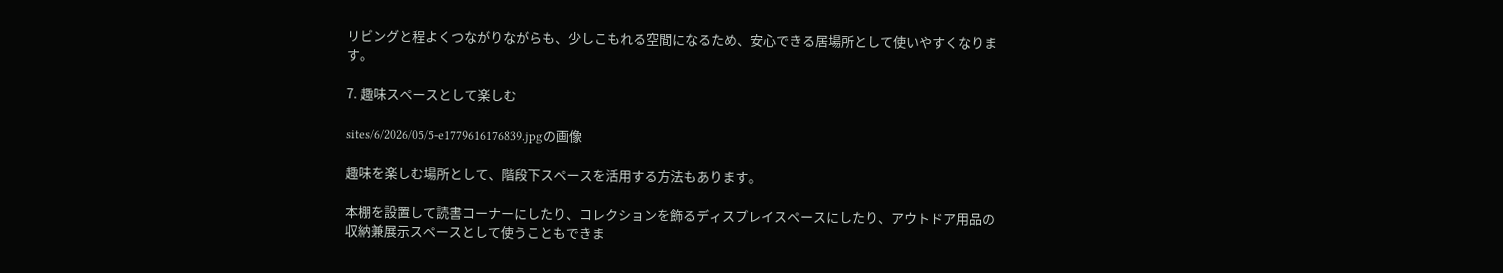リビングと程よくつながりながらも、少しこもれる空間になるため、安心できる居場所として使いやすくなります。

7. 趣味スペースとして楽しむ

sites/6/2026/05/5-e1779616176839.jpgの画像

趣味を楽しむ場所として、階段下スペースを活用する方法もあります。

本棚を設置して読書コーナーにしたり、コレクションを飾るディスプレイスペースにしたり、アウトドア用品の収納兼展示スペースとして使うこともできま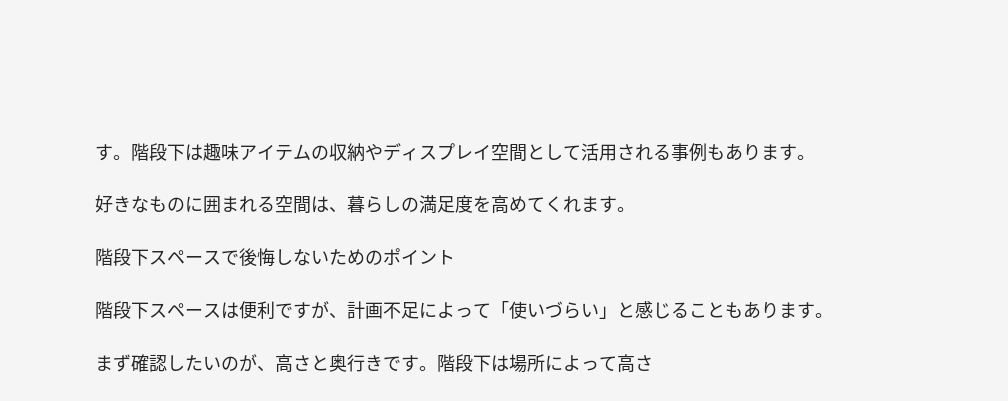す。階段下は趣味アイテムの収納やディスプレイ空間として活用される事例もあります。

好きなものに囲まれる空間は、暮らしの満足度を高めてくれます。

階段下スペースで後悔しないためのポイント

階段下スペースは便利ですが、計画不足によって「使いづらい」と感じることもあります。

まず確認したいのが、高さと奥行きです。階段下は場所によって高さ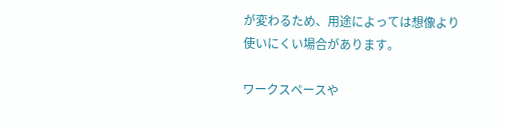が変わるため、用途によっては想像より使いにくい場合があります。

ワークスペースや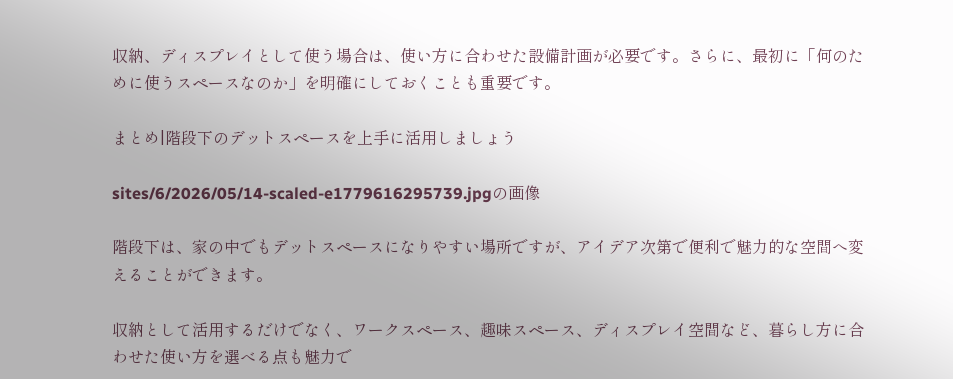収納、ディスプレイとして使う場合は、使い方に合わせた設備計画が必要です。さらに、最初に「何のために使うスペースなのか」を明確にしておくことも重要です。

まとめ|階段下のデットスペースを上手に活用しましょう

sites/6/2026/05/14-scaled-e1779616295739.jpgの画像

階段下は、家の中でもデットスペースになりやすい場所ですが、アイデア次第で便利で魅力的な空間へ変えることができます。

収納として活用するだけでなく、ワークスペース、趣味スペース、ディスプレイ空間など、暮らし方に合わせた使い方を選べる点も魅力で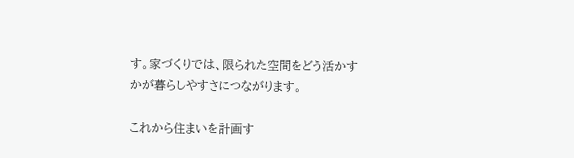す。家づくりでは、限られた空間をどう活かすかが暮らしやすさにつながります。

これから住まいを計画す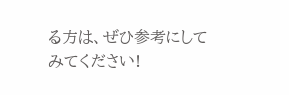る方は、ぜひ参考にしてみてください!